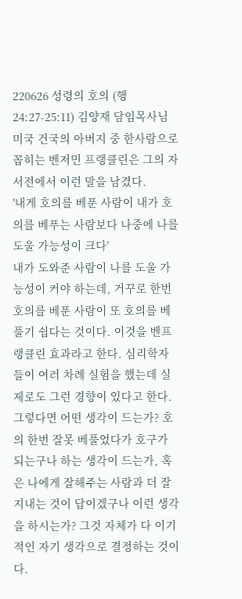220626 성령의 호의 (행 24:27-25:11) 김양재 담임목사님
미국 건국의 아버지 중 한사람으로 꼽히는 벤저민 프랭클린은 그의 자서전에서 이런 말을 남겼다.
'내게 호의를 베푼 사람이 내가 호의를 베푸는 사람보다 나중에 나를 도울 가능성이 크다'
내가 도와준 사람이 나를 도울 가능성이 커야 하는데, 거꾸로 한번 호의를 베푼 사람이 또 호의를 베풀기 쉽다는 것이다. 이것을 벤프랭클린 효과라고 한다. 심리학자들이 여러 차례 실험을 했는데 실제로도 그런 경향이 있다고 한다.
그렇다면 어떤 생각이 드는가? 호의 한번 잘못 베풀었다가 호구가 되는구나 하는 생각이 드는가, 혹은 나에게 잘해주는 사람과 더 잘 지내는 것이 답이겠구나 이런 생각을 하시는가? 그것 자체가 다 이기적인 자기 생각으로 결정하는 것이다.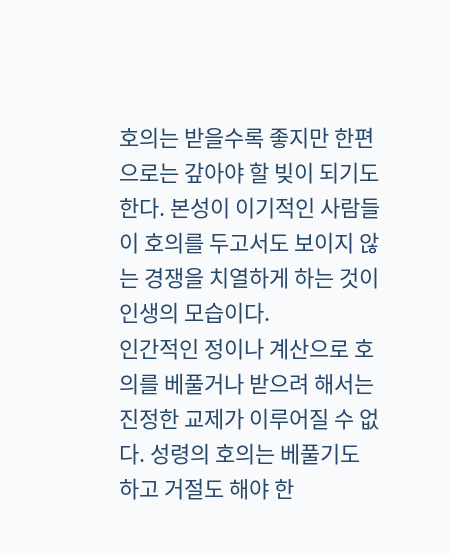호의는 받을수록 좋지만 한편으로는 갚아야 할 빚이 되기도 한다. 본성이 이기적인 사람들이 호의를 두고서도 보이지 않는 경쟁을 치열하게 하는 것이 인생의 모습이다.
인간적인 정이나 계산으로 호의를 베풀거나 받으려 해서는 진정한 교제가 이루어질 수 없다. 성령의 호의는 베풀기도 하고 거절도 해야 한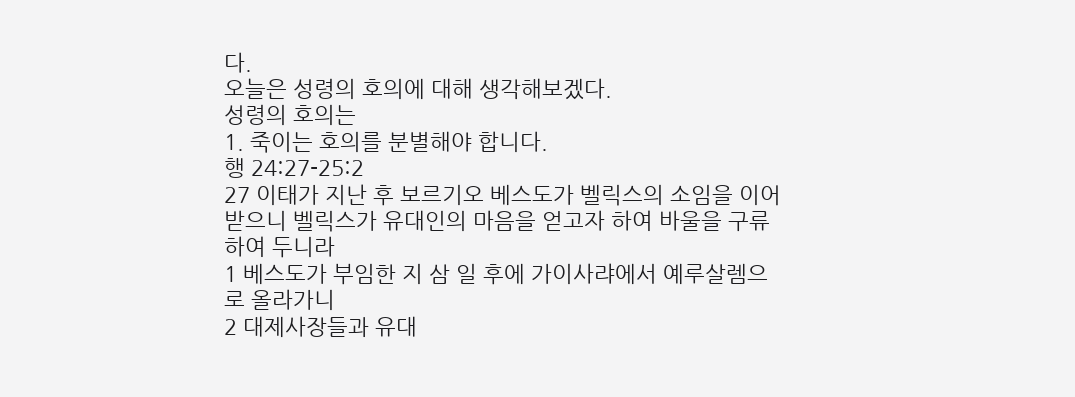다.
오늘은 성령의 호의에 대해 생각해보겠다.
성령의 호의는
1. 죽이는 호의를 분별해야 합니다.
행 24:27-25:2
27 이태가 지난 후 보르기오 베스도가 벨릭스의 소임을 이어받으니 벨릭스가 유대인의 마음을 얻고자 하여 바울을 구류하여 두니라
1 베스도가 부임한 지 삼 일 후에 가이사랴에서 예루살렘으로 올라가니
2 대제사장들과 유대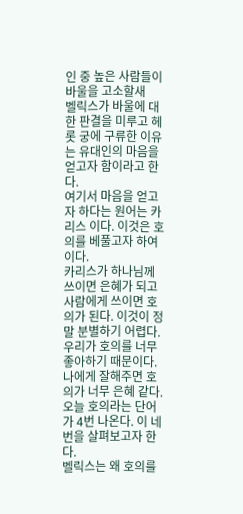인 중 높은 사람들이 바울을 고소할새
벨릭스가 바울에 대한 판결을 미루고 헤롯 궁에 구류한 이유는 유대인의 마음을 얻고자 함이라고 한다.
여기서 마음을 얻고자 하다는 원어는 카리스 이다. 이것은 호의를 베풀고자 하여 이다.
카리스가 하나님께 쓰이면 은혜가 되고 사람에게 쓰이면 호의가 된다. 이것이 정말 분별하기 어렵다. 우리가 호의를 너무 좋아하기 때문이다. 나에게 잘해주면 호의가 너무 은혜 같다.
오늘 호의라는 단어가 4번 나온다. 이 네 번을 살펴보고자 한다.
벨릭스는 왜 호의를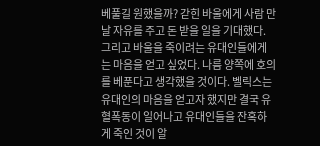베풀길 원했을까? 갇힌 바울에게 사람 만날 자유를 주고 돈 받을 일을 기대했다. 그리고 바울을 죽이려는 유대인들에게는 마음을 얻고 싶었다. 나름 양쪽에 호의를 베푼다고 생각했을 것이다. 벨릭스는 유대인의 마음을 얻고자 했지만 결국 유혈폭동이 일어나고 유대인들을 잔혹하게 죽인 것이 알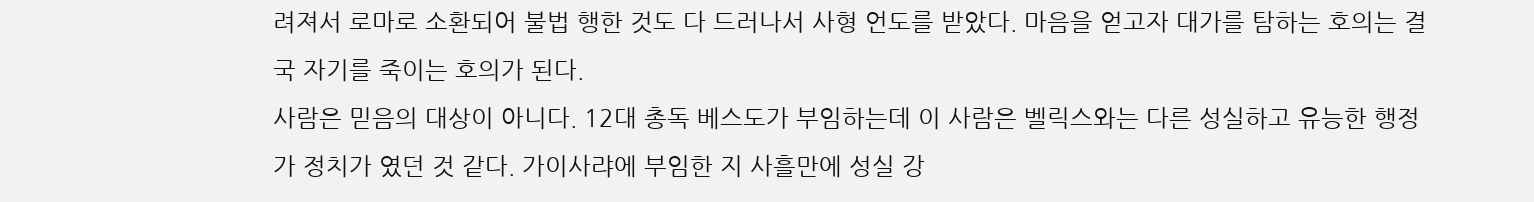려져서 로마로 소환되어 불법 행한 것도 다 드러나서 사형 언도를 받았다. 마음을 얻고자 대가를 탐하는 호의는 결국 자기를 죽이는 호의가 된다.
사람은 믿음의 대상이 아니다. 12대 총독 베스도가 부임하는데 이 사람은 벨릭스와는 다른 성실하고 유능한 행정가 정치가 였던 것 같다. 가이사랴에 부임한 지 사흘만에 성실 강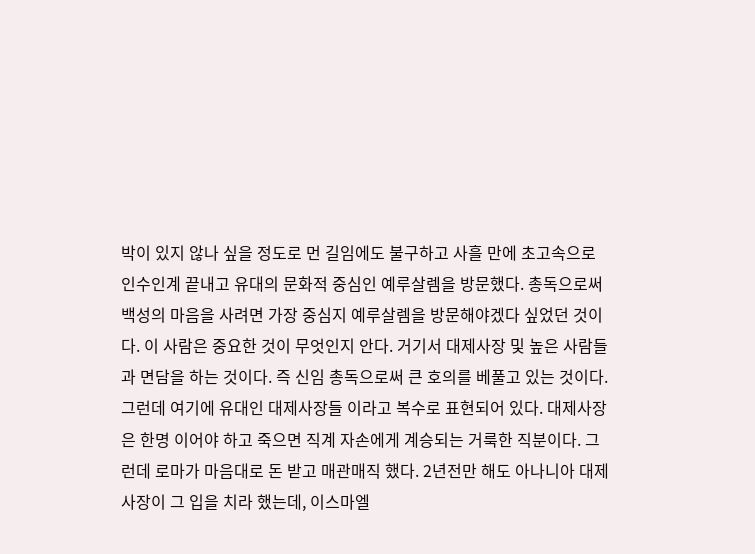박이 있지 않나 싶을 정도로 먼 길임에도 불구하고 사흘 만에 초고속으로 인수인계 끝내고 유대의 문화적 중심인 예루살렘을 방문했다. 총독으로써 백성의 마음을 사려면 가장 중심지 예루살렘을 방문해야겠다 싶었던 것이다. 이 사람은 중요한 것이 무엇인지 안다. 거기서 대제사장 및 높은 사람들과 면담을 하는 것이다. 즉 신임 총독으로써 큰 호의를 베풀고 있는 것이다.
그런데 여기에 유대인 대제사장들 이라고 복수로 표현되어 있다. 대제사장은 한명 이어야 하고 죽으면 직계 자손에게 계승되는 거룩한 직분이다. 그런데 로마가 마음대로 돈 받고 매관매직 했다. 2년전만 해도 아나니아 대제사장이 그 입을 치라 했는데, 이스마엘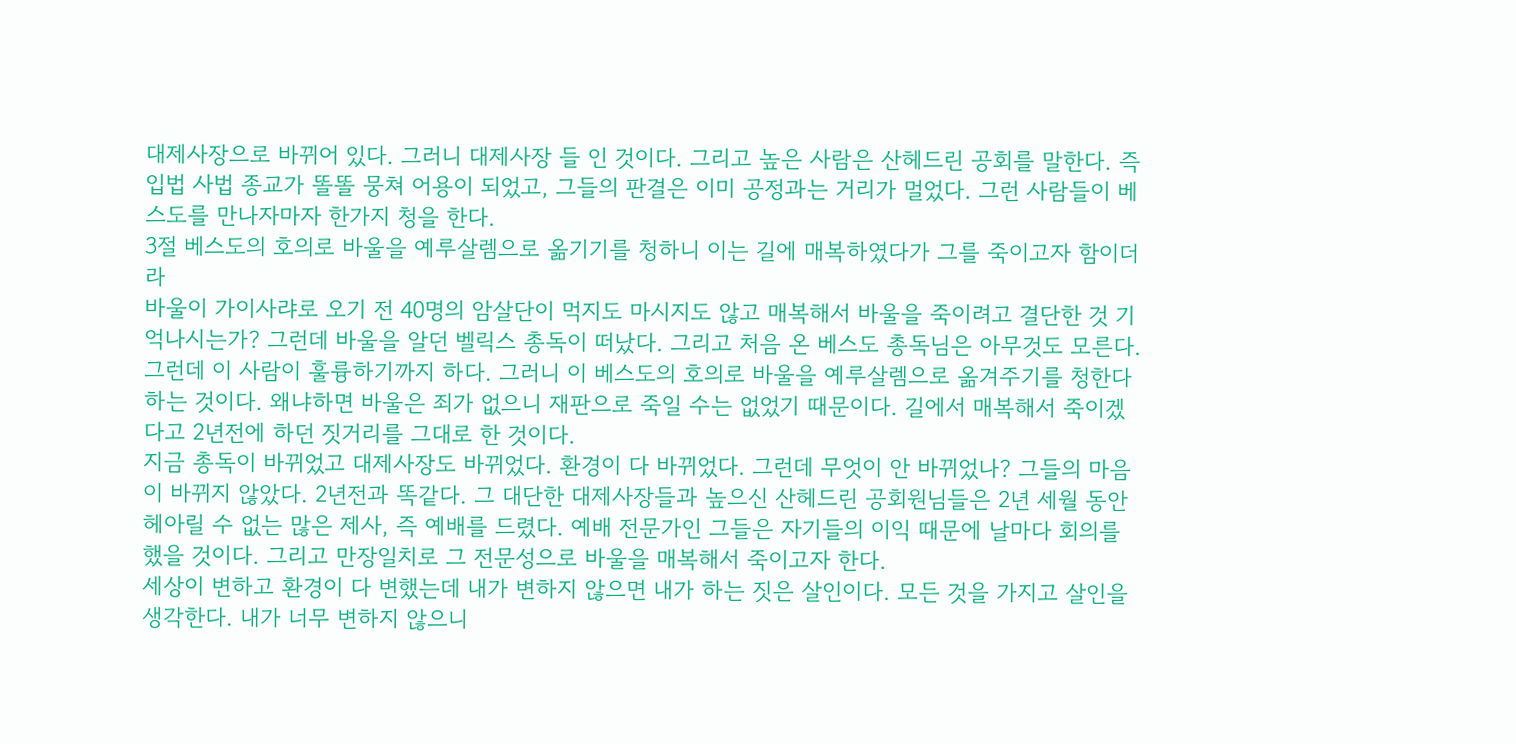대제사장으로 바뀌어 있다. 그러니 대제사장 들 인 것이다. 그리고 높은 사람은 산헤드린 공회를 말한다. 즉 입법 사법 종교가 똘똘 뭉쳐 어용이 되었고, 그들의 판결은 이미 공정과는 거리가 멀었다. 그런 사람들이 베스도를 만나자마자 한가지 청을 한다.
3절 베스도의 호의로 바울을 예루살렘으로 옮기기를 청하니 이는 길에 매복하였다가 그를 죽이고자 함이더라
바울이 가이사랴로 오기 전 40명의 암살단이 먹지도 마시지도 않고 매복해서 바울을 죽이려고 결단한 것 기억나시는가? 그런데 바울을 알던 벨릭스 총독이 떠났다. 그리고 처음 온 베스도 총독님은 아무것도 모른다. 그런데 이 사람이 훌륭하기까지 하다. 그러니 이 베스도의 호의로 바울을 예루살렘으로 옮겨주기를 청한다 하는 것이다. 왜냐하면 바울은 죄가 없으니 재판으로 죽일 수는 없었기 때문이다. 길에서 매복해서 죽이겠다고 2년전에 하던 짓거리를 그대로 한 것이다.
지금 총독이 바뀌었고 대제사장도 바뀌었다. 환경이 다 바뀌었다. 그런데 무엇이 안 바뀌었나? 그들의 마음이 바뀌지 않았다. 2년전과 똑같다. 그 대단한 대제사장들과 높으신 산헤드린 공회원님들은 2년 세월 동안 헤아릴 수 없는 많은 제사, 즉 예배를 드렸다. 예배 전문가인 그들은 자기들의 이익 때문에 날마다 회의를 했을 것이다. 그리고 만장일치로 그 전문성으로 바울을 매복해서 죽이고자 한다.
세상이 변하고 환경이 다 변했는데 내가 변하지 않으면 내가 하는 짓은 살인이다. 모든 것을 가지고 살인을 생각한다. 내가 너무 변하지 않으니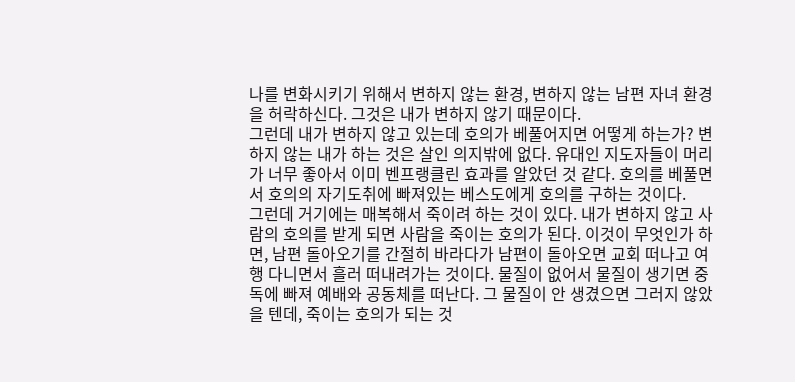나를 변화시키기 위해서 변하지 않는 환경, 변하지 않는 남편 자녀 환경을 허락하신다. 그것은 내가 변하지 않기 때문이다.
그런데 내가 변하지 않고 있는데 호의가 베풀어지면 어떻게 하는가? 변하지 않는 내가 하는 것은 살인 의지밖에 없다. 유대인 지도자들이 머리가 너무 좋아서 이미 벤프랭클린 효과를 알았던 것 같다. 호의를 베풀면서 호의의 자기도취에 빠져있는 베스도에게 호의를 구하는 것이다.
그런데 거기에는 매복해서 죽이려 하는 것이 있다. 내가 변하지 않고 사람의 호의를 받게 되면 사람을 죽이는 호의가 된다. 이것이 무엇인가 하면, 남편 돌아오기를 간절히 바라다가 남편이 돌아오면 교회 떠나고 여행 다니면서 흘러 떠내려가는 것이다. 물질이 없어서 물질이 생기면 중독에 빠져 예배와 공동체를 떠난다. 그 물질이 안 생겼으면 그러지 않았을 텐데, 죽이는 호의가 되는 것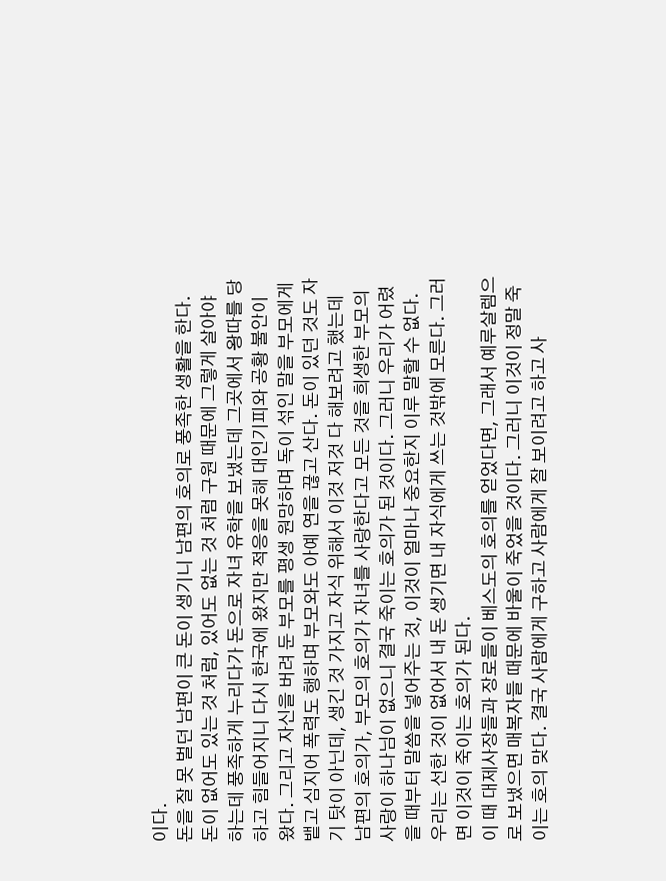이다.
돈을 잘 못 벌던 남편이 큰 돈이 생기니 남편의 호의로 풍족한 생활을 한다. 돈이 없어도 있는 것 처럼, 있어도 없는 것 처럼 구원 때문에 그렇게 살아야 하는데 풍족하게 누리다가 돈으로 자녀 유학을 보냈는데 그곳에서 왕따를 당하고 힘들어지니 다시 한국에 왔지만 적응을 못해 대인기피와 공황 불안이 왔다. 그리고 자신을 버려 둔 부모를 평생 원망하며 독이 섞인 말을 부모에게 뱉고 심지어 폭력도 행하며 부모와도 아예 연을 끊고 산다. 돈이 있던 것도 자기 탓이 아닌데, 생긴 것 가지고 자식 위해서 이것 저것 다 해보려고 했는데 남편의 호의가, 부모의 호의가 자녀를 사랑한다고 모든 것을 희생한 부모의 사랑이 하나님이 없으니 결국 죽이는 호의가 된 것이다. 그러니 우리가 어렸을 때부터 말씀을 넣어주는 것, 이것이 얼마나 중요한지 이루 말할 수 없다. 우리는 선한 것이 없어서 내 돈 생기면 내 자식에게 쓰는 것밖에 모른다. 그러면 이것이 죽이는 호의가 된다.
이 때 대제사장들과 장로들이 베스도의 호의를 얻었다면, 그래서 예루살렘으로 보냈으면 매복자들 때문에 바울이 죽었을 것이다. 그러니 이것이 정말 죽이는 호의 맞다. 결국 사람에게 구하고 사람에게 잘 보이려고 하고 사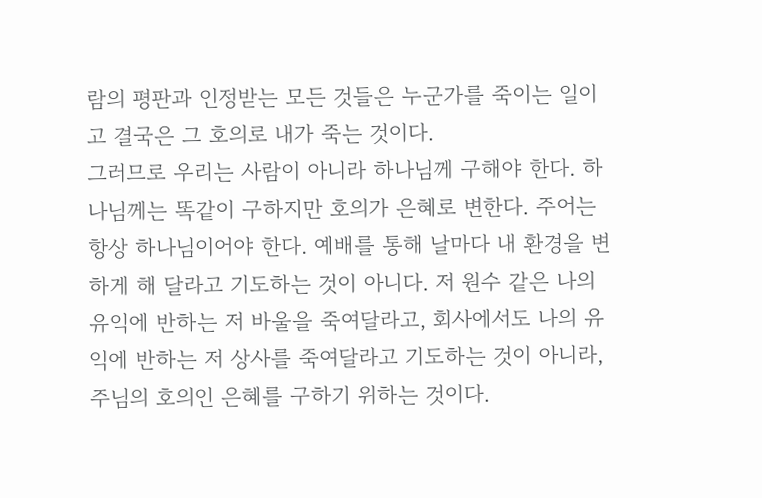람의 평판과 인정받는 모든 것들은 누군가를 죽이는 일이고 결국은 그 호의로 내가 죽는 것이다.
그러므로 우리는 사람이 아니라 하나님께 구해야 한다. 하나님께는 똑같이 구하지만 호의가 은혜로 변한다. 주어는 항상 하나님이어야 한다. 예배를 통해 날마다 내 환경을 변하게 해 달라고 기도하는 것이 아니다. 저 원수 같은 나의 유익에 반하는 저 바울을 죽여달라고, 회사에서도 나의 유익에 반하는 저 상사를 죽여달라고 기도하는 것이 아니라, 주님의 호의인 은혜를 구하기 위하는 것이다.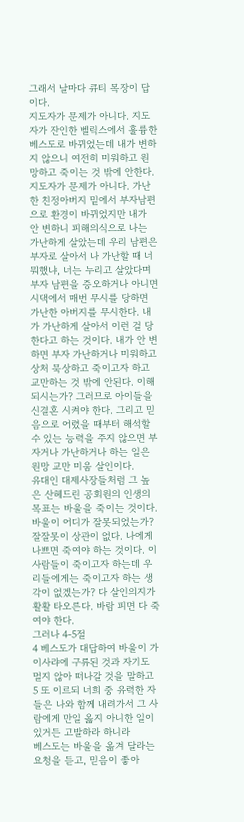그래서 날마다 큐티 목장이 답이다.
지도자가 문제가 아니다. 지도자가 잔인한 벨릭스에서 훌륭한 베스도로 바뀌었는데 내가 변하지 않으니 여전히 미워하고 원망하고 죽이는 것 밖에 안한다. 지도자가 문제가 아니다. 가난한 친정아버지 밑에서 부자남편으로 환경이 바뀌었지만 내가 안 변하니 피해의식으로 나는 가난하게 살았는데 우리 남편은 부자로 살아서 나 가난할 때 너 뭐했냐, 너는 누리고 살았다며 부자 남편을 증오하거나 아니면 시댁에서 매번 무시를 당하면 가난한 아버지를 무시한다. 내가 가난하게 살아서 이런 걸 당한다고 하는 것이다. 내가 안 변하면 부자 가난하거나 미워하고 상처 묵상하고 죽이고자 하고 교만하는 것 밖에 안된다. 이해 되시는가? 그러므로 아이들을 신결혼 시켜야 한다. 그리고 믿음으로 어렸을 때부터 해석할 수 있는 능력을 주지 않으면 부자거나 가난하거나 하는 일은 원망 교만 미움 살인이다.
유대인 대제사장들처럼 그 높은 산헤드린 공회원의 인생의 목표는 바울을 죽이는 것이다. 바울이 어디가 잘못되었는가? 잘잘못이 상관이 없다. 나에게 나쁘면 죽여야 하는 것이다. 이 사람들이 죽이고자 하는데 우리들에게는 죽이고자 하는 생각이 없겠는가? 다 살인의지가 활활 타오른다. 바람 피면 다 죽여야 한다.
그러나 4-5절
4 베스도가 대답하여 바울이 가이사랴에 구류된 것과 자기도 멀지 않아 떠나갈 것을 말하고
5 또 이르되 너희 중 유력한 자들은 나와 함께 내려가서 그 사람에게 만일 옳지 아니한 일이 있거든 고발하라 하니라
베스도는 바울을 옮겨 달라는 요청을 듣고, 믿음이 좋아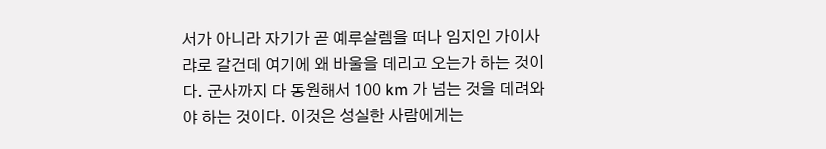서가 아니라 자기가 곧 예루살렘을 떠나 임지인 가이사랴로 갈건데 여기에 왜 바울을 데리고 오는가 하는 것이다. 군사까지 다 동원해서 100 km 가 넘는 것을 데려와야 하는 것이다. 이것은 성실한 사람에게는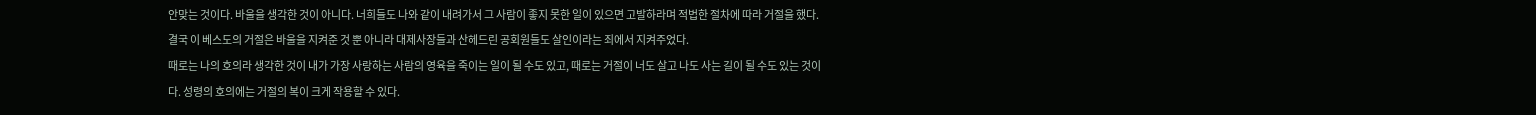안맞는 것이다. 바울을 생각한 것이 아니다. 너희들도 나와 같이 내려가서 그 사람이 좋지 못한 일이 있으면 고발하라며 적법한 절차에 따라 거절을 했다. 결국 이 베스도의 거절은 바울을 지켜준 것 뿐 아니라 대제사장들과 산헤드린 공회원들도 살인이라는 죄에서 지켜주었다.
때로는 나의 호의라 생각한 것이 내가 가장 사랑하는 사람의 영육을 죽이는 일이 될 수도 있고, 때로는 거절이 너도 살고 나도 사는 길이 될 수도 있는 것이다. 성령의 호의에는 거절의 복이 크게 작용할 수 있다.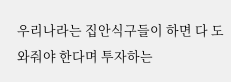우리나라는 집안식구들이 하면 다 도와줘야 한다며 투자하는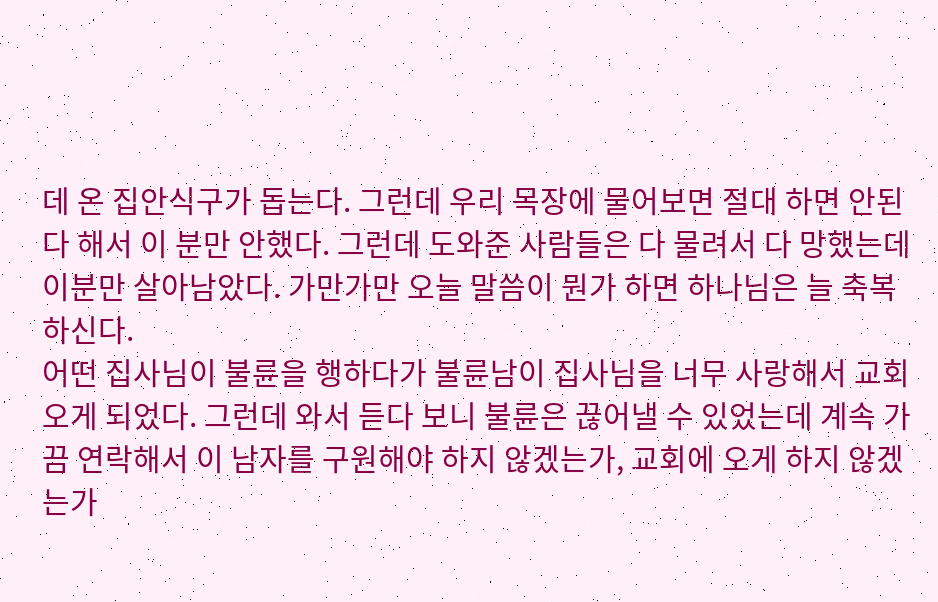데 온 집안식구가 돕는다. 그런데 우리 목장에 물어보면 절대 하면 안된다 해서 이 분만 안했다. 그런데 도와준 사람들은 다 물려서 다 망했는데 이분만 살아남았다. 가만가만 오늘 말씀이 뭔가 하면 하나님은 늘 축복하신다.
어떤 집사님이 불륜을 행하다가 불륜남이 집사님을 너무 사랑해서 교회 오게 되었다. 그런데 와서 듣다 보니 불륜은 끊어낼 수 있었는데 계속 가끔 연락해서 이 남자를 구원해야 하지 않겠는가, 교회에 오게 하지 않겠는가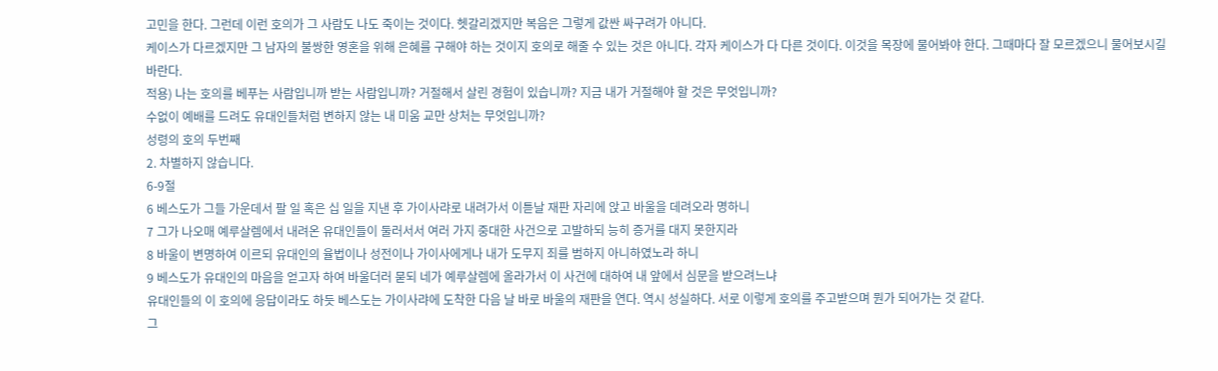고민을 한다. 그런데 이런 호의가 그 사람도 나도 죽이는 것이다. 헷갈리겠지만 복음은 그렇게 값싼 싸구려가 아니다.
케이스가 다르겠지만 그 남자의 불쌍한 영혼을 위해 은혜를 구해야 하는 것이지 호의로 해줄 수 있는 것은 아니다. 각자 케이스가 다 다른 것이다. 이것을 목장에 물어봐야 한다. 그때마다 잘 모르겠으니 물어보시길 바란다.
적용) 나는 호의를 베푸는 사람입니까 받는 사람입니까? 거절해서 살린 경험이 있습니까? 지금 내가 거절해야 할 것은 무엇입니까?
수없이 예배를 드려도 유대인들처럼 변하지 않는 내 미움 교만 상처는 무엇입니까?
성령의 호의 두번째
2. 차별하지 않습니다.
6-9절
6 베스도가 그들 가운데서 팔 일 혹은 십 일을 지낸 후 가이사랴로 내려가서 이튿날 재판 자리에 앉고 바울을 데려오라 명하니
7 그가 나오매 예루살렘에서 내려온 유대인들이 둘러서서 여러 가지 중대한 사건으로 고발하되 능히 증거를 대지 못한지라
8 바울이 변명하여 이르되 유대인의 율법이나 성전이나 가이사에게나 내가 도무지 죄를 범하지 아니하였노라 하니
9 베스도가 유대인의 마음을 얻고자 하여 바울더러 묻되 네가 예루살렘에 올라가서 이 사건에 대하여 내 앞에서 심문을 받으려느냐
유대인들의 이 호의에 응답이라도 하듯 베스도는 가이사랴에 도착한 다음 날 바로 바울의 재판을 연다. 역시 성실하다. 서로 이렇게 호의를 주고받으며 뭔가 되어가는 것 같다.
그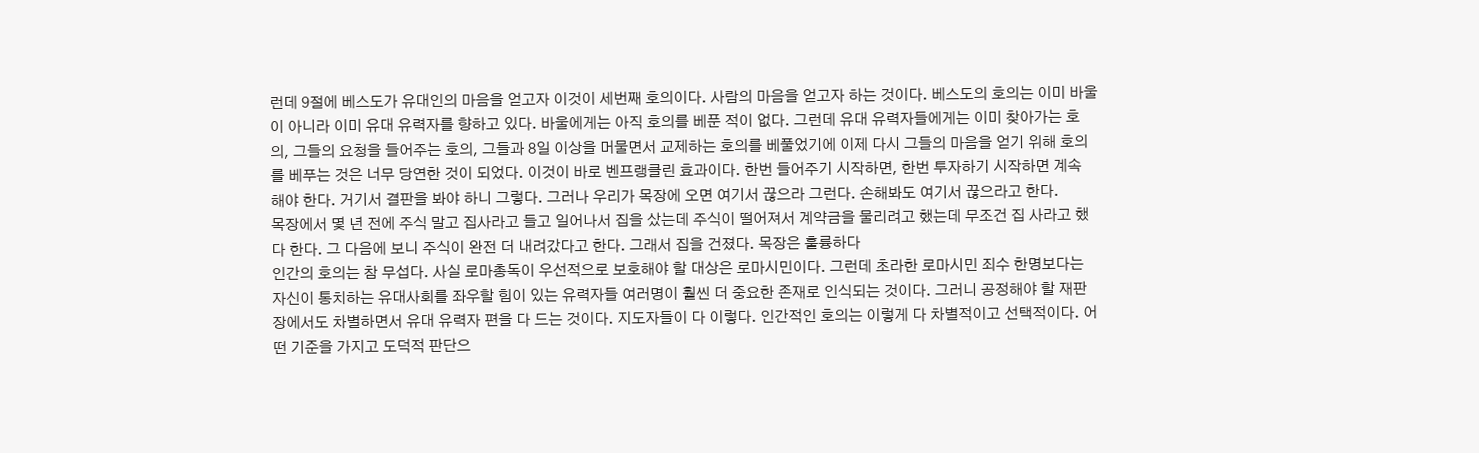런데 9절에 베스도가 유대인의 마음을 얻고자 이것이 세번째 호의이다. 사람의 마음을 얻고자 하는 것이다. 베스도의 호의는 이미 바울이 아니라 이미 유대 유력자를 향하고 있다. 바울에게는 아직 호의를 베푼 적이 없다. 그런데 유대 유력자들에게는 이미 찾아가는 호의, 그들의 요청을 들어주는 호의, 그들과 8일 이상을 머물면서 교제하는 호의를 베풀었기에 이제 다시 그들의 마음을 얻기 위해 호의를 베푸는 것은 너무 당연한 것이 되었다. 이것이 바로 벤프랭클린 효과이다. 한번 들어주기 시작하면, 한번 투자하기 시작하면 계속 해야 한다. 거기서 결판을 봐야 하니 그렇다. 그러나 우리가 목장에 오면 여기서 끊으라 그런다. 손해봐도 여기서 끊으라고 한다.
목장에서 몇 년 전에 주식 말고 집사라고 들고 일어나서 집을 샀는데 주식이 떨어져서 계약금을 물리려고 했는데 무조건 집 사라고 했다 한다. 그 다음에 보니 주식이 완전 더 내려갔다고 한다. 그래서 집을 건졌다. 목장은 훌륭하다
인간의 호의는 참 무섭다. 사실 로마총독이 우선적으로 보호해야 할 대상은 로마시민이다. 그런데 초라한 로마시민 죄수 한명보다는 자신이 통치하는 유대사회를 좌우할 힘이 있는 유력자들 여러명이 훨씬 더 중요한 존재로 인식되는 것이다. 그러니 공정해야 할 재판장에서도 차별하면서 유대 유력자 편을 다 드는 것이다. 지도자들이 다 이렇다. 인간적인 호의는 이렇게 다 차별적이고 선택적이다. 어떤 기준을 가지고 도덕적 판단으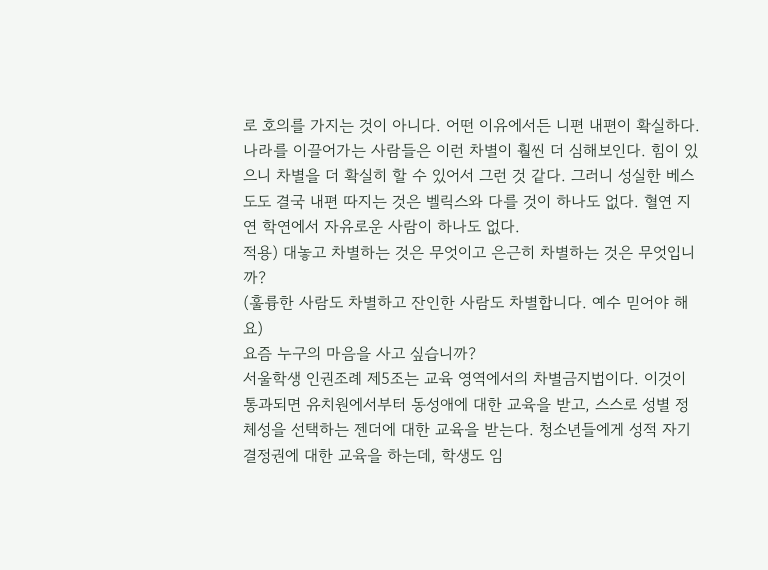로 호의를 가지는 것이 아니다. 어떤 이유에서든 니편 내편이 확실하다. 나라를 이끌어가는 사람들은 이런 차별이 훨씬 더 심해보인다. 힘이 있으니 차별을 더 확실히 할 수 있어서 그런 것 같다. 그러니 성실한 베스도도 결국 내편 따지는 것은 벨릭스와 다를 것이 하나도 없다. 혈연 지연 학연에서 자유로운 사람이 하나도 없다.
적용) 대놓고 차별하는 것은 무엇이고 은근히 차별하는 것은 무엇입니까?
(훌륭한 사람도 차별하고 잔인한 사람도 차별합니다. 예수 믿어야 해요)
요즘 누구의 마음을 사고 싶습니까?
서울학생 인권조례 제5조는 교육 영역에서의 차별금지법이다. 이것이 통과되면 유치원에서부터 동성애에 대한 교육을 받고, 스스로 성별 정체성을 선택하는 젠더에 대한 교육을 받는다. 청소년들에게 성적 자기결정권에 대한 교육을 하는데, 학생도 임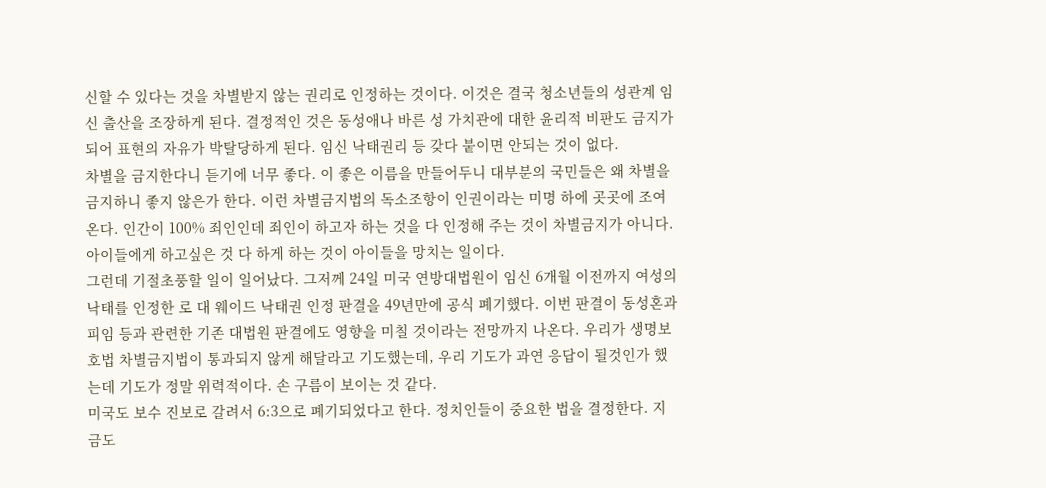신할 수 있다는 것을 차별받지 않는 권리로 인정하는 것이다. 이것은 결국 청소년들의 성관계 임신 출산을 조장하게 된다. 결정적인 것은 동성애나 바른 성 가치관에 대한 윤리적 비판도 금지가 되어 표현의 자유가 박탈당하게 된다. 임신 낙태권리 등 갖다 붙이면 안되는 것이 없다.
차별을 금지한다니 듣기에 너무 좋다. 이 좋은 이름을 만들어두니 대부분의 국민들은 왜 차별을 금지하니 좋지 않은가 한다. 이런 차별금지법의 독소조항이 인권이라는 미명 하에 곳곳에 조여온다. 인간이 100% 죄인인데 죄인이 하고자 하는 것을 다 인정해 주는 것이 차별금지가 아니다. 아이들에게 하고싶은 것 다 하게 하는 것이 아이들을 망치는 일이다.
그런데 기절초풍할 일이 일어났다. 그저께 24일 미국 연방대법원이 임신 6개월 이전까지 여성의 낙태를 인정한 로 대 웨이드 낙태권 인정 판결을 49년만에 공식 폐기했다. 이번 판결이 동성혼과 피임 등과 관련한 기존 대법원 판결에도 영향을 미칠 것이라는 전망까지 나온다. 우리가 생명보호법 차별금지법이 통과되지 않게 해달라고 기도했는데, 우리 기도가 과연 응답이 될것인가 했는데 기도가 정말 위력적이다. 손 구름이 보이는 것 같다.
미국도 보수 진보로 갈려서 6:3으로 폐기되었다고 한다. 정치인들이 중요한 법을 결정한다. 지금도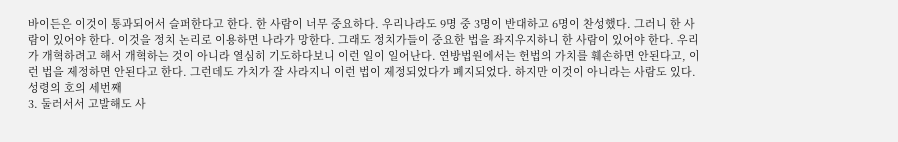바이든은 이것이 통과되어서 슬퍼한다고 한다. 한 사람이 너무 중요하다. 우리나라도 9명 중 3명이 반대하고 6명이 찬성했다. 그러니 한 사람이 있어야 한다. 이것을 정치 논리로 이용하면 나라가 망한다. 그래도 정치가들이 중요한 법을 좌지우지하니 한 사람이 있어야 한다. 우리가 개혁하려고 해서 개혁하는 것이 아니라 열심히 기도하다보니 이런 일이 일어난다. 연방법원에서는 헌법의 가치를 훼손하면 안된다고, 이런 법을 제정하면 안된다고 한다. 그런데도 가치가 잘 사라지니 이런 법이 제정되었다가 폐지되었다. 하지만 이것이 아니라는 사람도 있다.
성령의 호의 세번째
3. 둘러서서 고발해도 사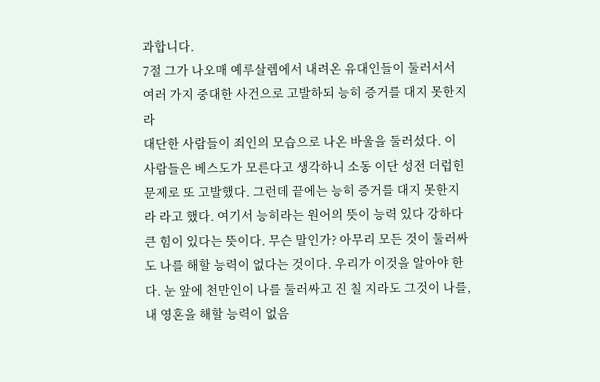과합니다.
7절 그가 나오매 예루살렘에서 내려온 유대인들이 둘러서서 여러 가지 중대한 사건으로 고발하되 능히 증거를 대지 못한지라
대단한 사람들이 죄인의 모습으로 나온 바울을 둘러섰다. 이 사람들은 베스도가 모른다고 생각하니 소동 이단 성전 더럽힌 문제로 또 고발했다. 그런데 끝에는 능히 증거를 대지 못한지라 라고 했다. 여기서 능히라는 원어의 뜻이 능력 있다 강하다 큰 힘이 있다는 뜻이다. 무슨 말인가? 아무리 모든 것이 둘러싸도 나를 해할 능력이 없다는 것이다. 우리가 이것을 알아야 한다. 눈 앞에 천만인이 나를 둘러싸고 진 칠 지라도 그것이 나를, 내 영혼을 해할 능력이 없음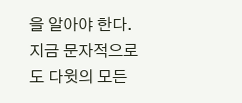을 알아야 한다.
지금 문자적으로도 다윗의 모든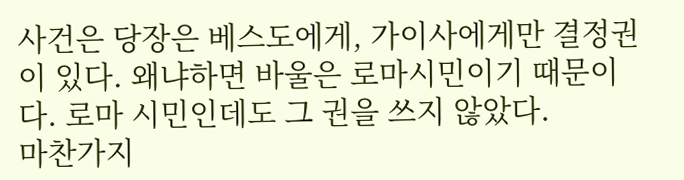사건은 당장은 베스도에게, 가이사에게만 결정권이 있다. 왜냐하면 바울은 로마시민이기 때문이다. 로마 시민인데도 그 권을 쓰지 않았다.
마찬가지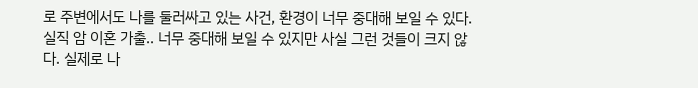로 주변에서도 나를 둘러싸고 있는 사건, 환경이 너무 중대해 보일 수 있다. 실직 암 이혼 가출.. 너무 중대해 보일 수 있지만 사실 그런 것들이 크지 않다. 실제로 나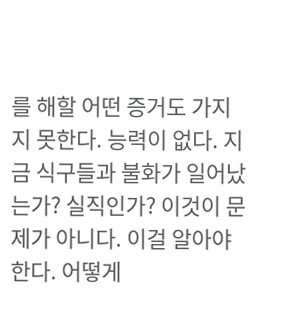를 해할 어떤 증거도 가지지 못한다. 능력이 없다. 지금 식구들과 불화가 일어났는가? 실직인가? 이것이 문제가 아니다. 이걸 알아야 한다. 어떻게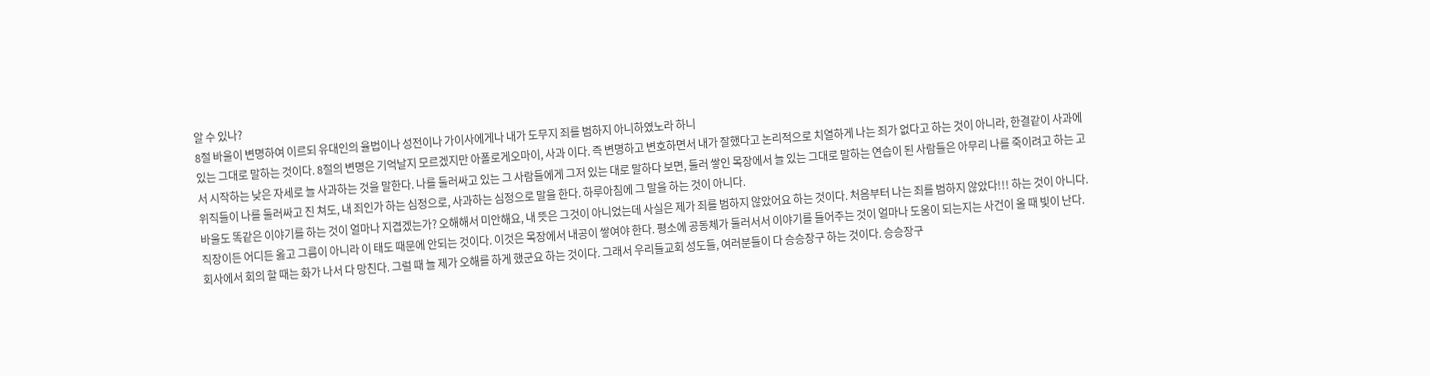알 수 있나?
8절 바울이 변명하여 이르되 유대인의 율법이나 성전이나 가이사에게나 내가 도무지 죄를 범하지 아니하였노라 하니
있는 그대로 말하는 것이다. 8절의 변명은 기억날지 모르겠지만 아폴로게오마이, 사과 이다. 즉 변명하고 변호하면서 내가 잘했다고 논리적으로 치열하게 나는 죄가 없다고 하는 것이 아니라, 한결같이 사과에서 시작하는 낮은 자세로 늘 사과하는 것을 말한다. 나를 둘러싸고 있는 그 사람들에게 그저 있는 대로 말하다 보면, 둘러 쌓인 목장에서 늘 있는 그대로 말하는 연습이 된 사람들은 아무리 나를 죽이려고 하는 고위직들이 나를 둘러싸고 진 쳐도, 내 죄인가 하는 심정으로, 사과하는 심정으로 말을 한다. 하루아침에 그 말을 하는 것이 아니다.
바울도 똑같은 이야기를 하는 것이 얼마나 지겹겠는가? 오해해서 미안해요, 내 뜻은 그것이 아니었는데 사실은 제가 죄를 범하지 않았어요 하는 것이다. 처음부터 나는 죄를 범하지 않았다!!! 하는 것이 아니다. 직장이든 어디든 옳고 그름이 아니라 이 태도 때문에 안되는 것이다. 이것은 목장에서 내공이 쌓여야 한다. 평소에 공동체가 둘러서서 이야기를 들어주는 것이 얼마나 도움이 되는지는 사건이 올 때 빛이 난다. 회사에서 회의 할 때는 화가 나서 다 망친다. 그럴 때 늘 제가 오해를 하게 했군요 하는 것이다. 그래서 우리들교회 성도들, 여러분들이 다 승승장구 하는 것이다. 승승장구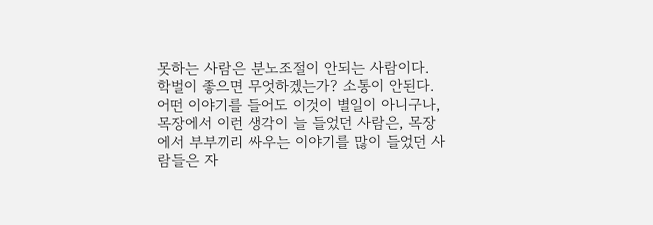못하는 사람은 분노조절이 안되는 사람이다. 학벌이 좋으면 무엇하겠는가? 소통이 안된다.
어떤 이야기를 들어도 이것이 별일이 아니구나, 목장에서 이런 생각이 늘 들었던 사람은, 목장에서 부부끼리 싸우는 이야기를 많이 들었던 사람들은 자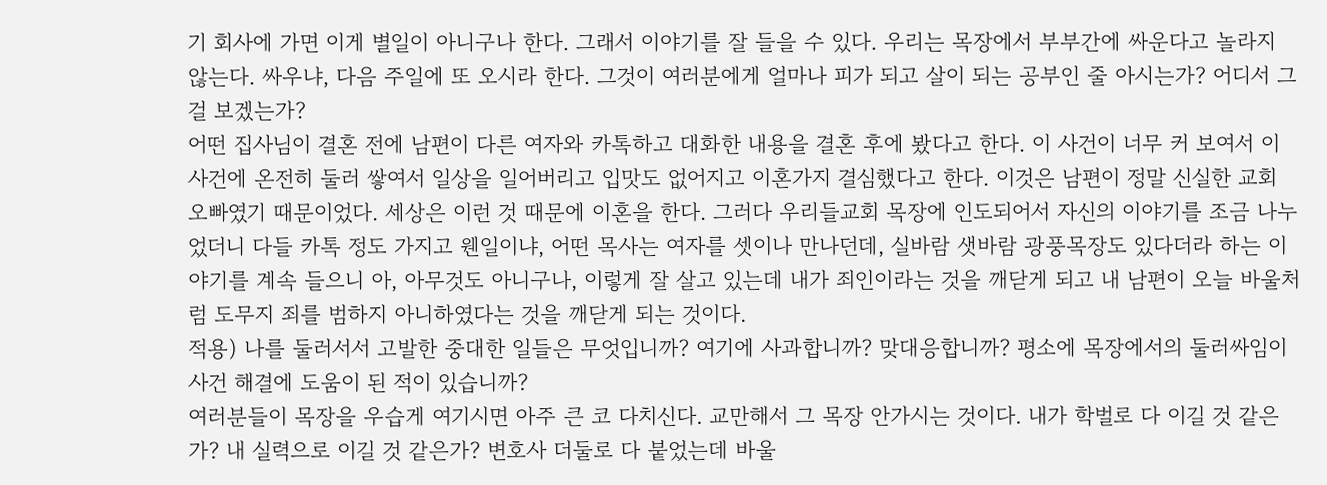기 회사에 가면 이게 별일이 아니구나 한다. 그래서 이야기를 잘 들을 수 있다. 우리는 목장에서 부부간에 싸운다고 놀라지 않는다. 싸우냐, 다음 주일에 또 오시라 한다. 그것이 여러분에게 얼마나 피가 되고 살이 되는 공부인 줄 아시는가? 어디서 그걸 보겠는가?
어떤 집사님이 결혼 전에 남편이 다른 여자와 카톡하고 대화한 내용을 결혼 후에 봤다고 한다. 이 사건이 너무 커 보여서 이 사건에 온전히 둘러 쌓여서 일상을 일어버리고 입맛도 없어지고 이혼가지 결심했다고 한다. 이것은 남편이 정말 신실한 교회 오빠였기 때문이었다. 세상은 이런 것 때문에 이혼을 한다. 그러다 우리들교회 목장에 인도되어서 자신의 이야기를 조금 나누었더니 다들 카톡 정도 가지고 웬일이냐, 어떤 목사는 여자를 셋이나 만나던데, 실바람 샛바람 광풍목장도 있다더라 하는 이야기를 계속 들으니 아, 아무것도 아니구나, 이렇게 잘 살고 있는데 내가 죄인이라는 것을 깨닫게 되고 내 남편이 오늘 바울처럼 도무지 죄를 범하지 아니하였다는 것을 깨닫게 되는 것이다.
적용) 나를 둘러서서 고발한 중대한 일들은 무엇입니까? 여기에 사과합니까? 맞대응합니까? 평소에 목장에서의 둘러싸임이 사건 해결에 도움이 된 적이 있습니까?
여러분들이 목장을 우습게 여기시면 아주 큰 코 다치신다. 교만해서 그 목장 안가시는 것이다. 내가 학벌로 다 이길 것 같은가? 내 실력으로 이길 것 같은가? 변호사 더둘로 다 붙었는데 바울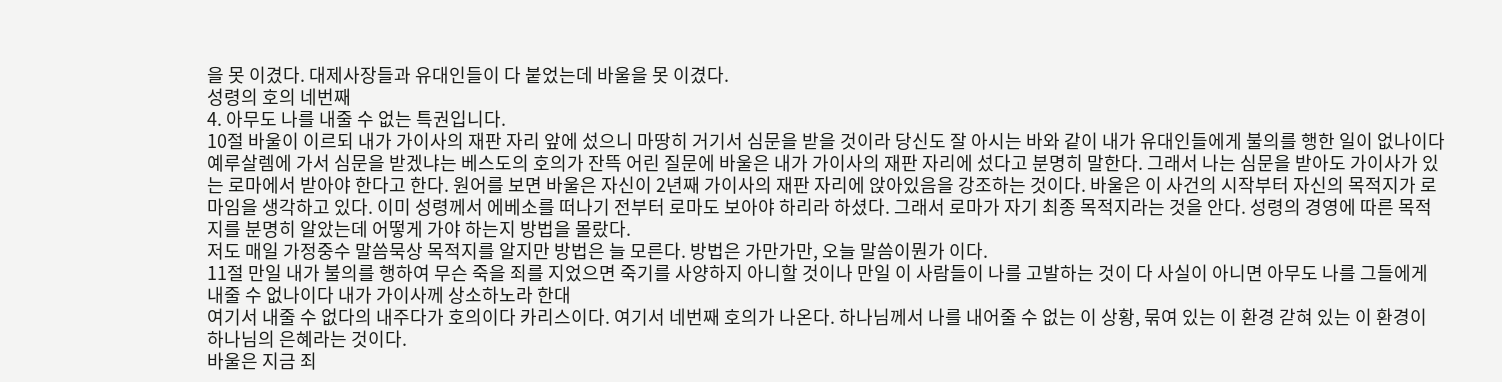을 못 이겼다. 대제사장들과 유대인들이 다 붙었는데 바울을 못 이겼다.
성령의 호의 네번째
4. 아무도 나를 내줄 수 없는 특권입니다.
10절 바울이 이르되 내가 가이사의 재판 자리 앞에 섰으니 마땅히 거기서 심문을 받을 것이라 당신도 잘 아시는 바와 같이 내가 유대인들에게 불의를 행한 일이 없나이다
예루살렘에 가서 심문을 받겠냐는 베스도의 호의가 잔뜩 어린 질문에 바울은 내가 가이사의 재판 자리에 섰다고 분명히 말한다. 그래서 나는 심문을 받아도 가이사가 있는 로마에서 받아야 한다고 한다. 원어를 보면 바울은 자신이 2년째 가이사의 재판 자리에 앉아있음을 강조하는 것이다. 바울은 이 사건의 시작부터 자신의 목적지가 로마임을 생각하고 있다. 이미 성령께서 에베소를 떠나기 전부터 로마도 보아야 하리라 하셨다. 그래서 로마가 자기 최종 목적지라는 것을 안다. 성령의 경영에 따른 목적지를 분명히 알았는데 어떻게 가야 하는지 방법을 몰랐다.
저도 매일 가정중수 말씀묵상 목적지를 알지만 방법은 늘 모른다. 방법은 가만가만, 오늘 말씀이뭔가 이다.
11절 만일 내가 불의를 행하여 무슨 죽을 죄를 지었으면 죽기를 사양하지 아니할 것이나 만일 이 사람들이 나를 고발하는 것이 다 사실이 아니면 아무도 나를 그들에게 내줄 수 없나이다 내가 가이사께 상소하노라 한대
여기서 내줄 수 없다의 내주다가 호의이다 카리스이다. 여기서 네번째 호의가 나온다. 하나님께서 나를 내어줄 수 없는 이 상황, 묶여 있는 이 환경 갇혀 있는 이 환경이 하나님의 은혜라는 것이다.
바울은 지금 죄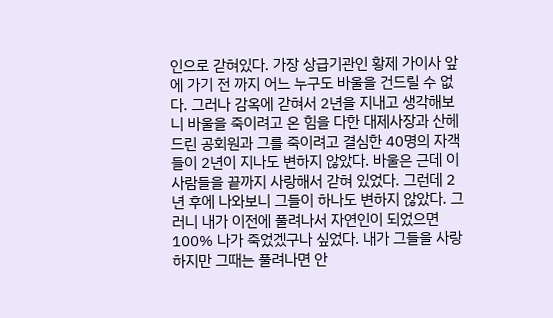인으로 갇혀있다. 가장 상급기관인 황제 가이사 앞에 가기 전 까지 어느 누구도 바울을 건드릴 수 없다. 그러나 감옥에 갇혀서 2년을 지내고 생각해보니 바울을 죽이려고 온 힘을 다한 대제사장과 산헤드린 공회원과 그를 죽이려고 결심한 40명의 자객들이 2년이 지나도 변하지 않았다. 바울은 근데 이 사람들을 끝까지 사랑해서 갇혀 있었다. 그런데 2년 후에 나와보니 그들이 하나도 변하지 않았다. 그러니 내가 이전에 풀려나서 자연인이 되었으면 100% 나가 죽었겠구나 싶었다. 내가 그들을 사랑하지만 그때는 풀려나면 안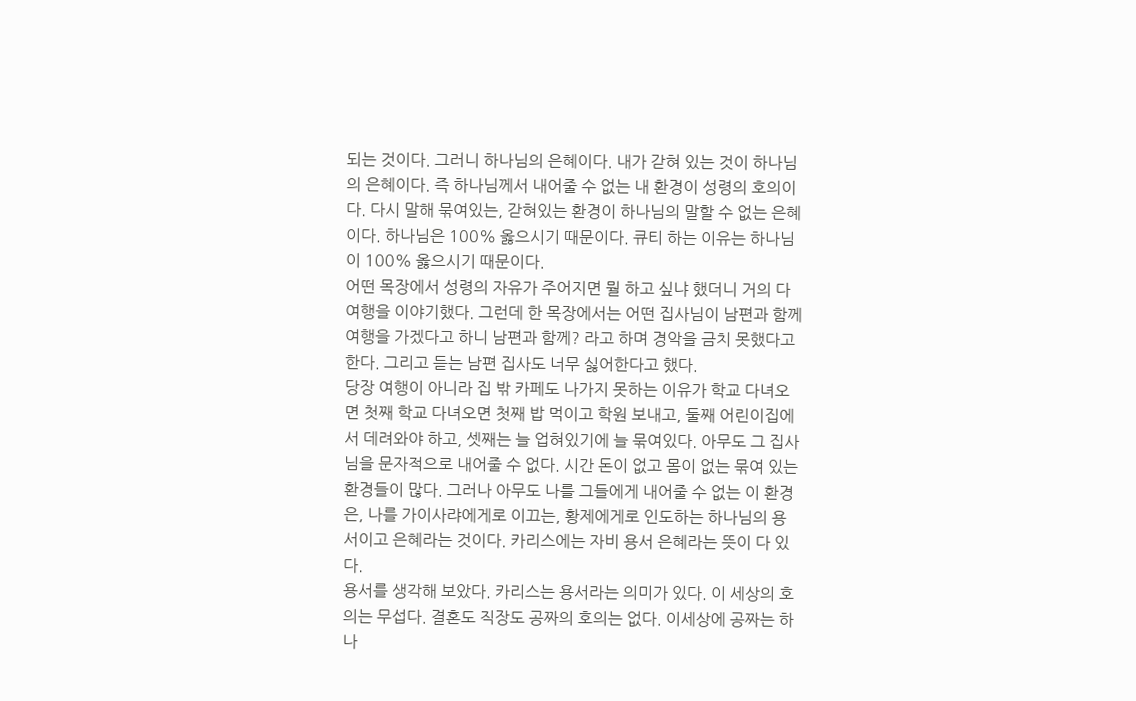되는 것이다. 그러니 하나님의 은혜이다. 내가 갇혀 있는 것이 하나님의 은혜이다. 즉 하나님께서 내어줄 수 없는 내 환경이 성령의 호의이다. 다시 말해 묶여있는, 갇혀있는 환경이 하나님의 말할 수 없는 은혜이다. 하나님은 100% 옳으시기 때문이다. 큐티 하는 이유는 하나님이 100% 옳으시기 때문이다.
어떤 목장에서 성령의 자유가 주어지면 뭘 하고 싶냐 했더니 거의 다 여행을 이야기했다. 그런데 한 목장에서는 어떤 집사님이 남편과 함께 여행을 가겠다고 하니 남편과 함께? 라고 하며 경악을 금치 못했다고 한다. 그리고 듣는 남편 집사도 너무 싫어한다고 했다.
당장 여행이 아니라 집 밖 카페도 나가지 못하는 이유가 학교 다녀오면 첫째 학교 다녀오면 첫째 밥 먹이고 학원 보내고, 둘째 어린이집에서 데려와야 하고, 셋째는 늘 업혀있기에 늘 묶여있다. 아무도 그 집사님을 문자적으로 내어줄 수 없다. 시간 돈이 없고 몸이 없는 묶여 있는 환경들이 많다. 그러나 아무도 나를 그들에게 내어줄 수 없는 이 환경은, 나를 가이사랴에게로 이끄는, 황제에게로 인도하는 하나님의 용서이고 은혜라는 것이다. 카리스에는 자비 용서 은혜라는 뜻이 다 있다.
용서를 생각해 보았다. 카리스는 용서라는 의미가 있다. 이 세상의 호의는 무섭다. 결혼도 직장도 공짜의 호의는 없다. 이세상에 공짜는 하나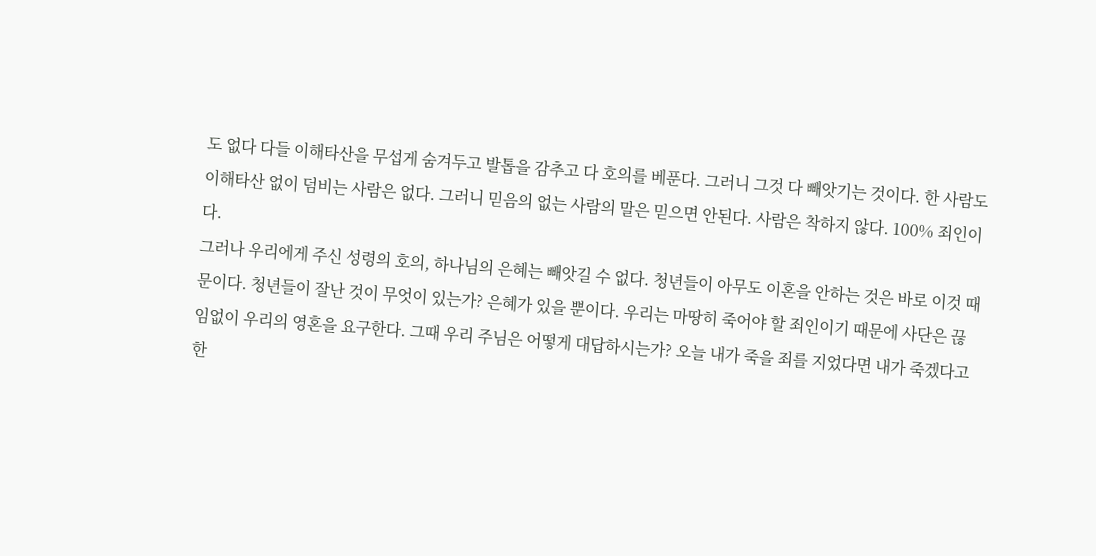도 없다 다들 이해타산을 무섭게 숨겨두고 발톱을 감추고 다 호의를 베푼다. 그러니 그것 다 빼앗기는 것이다. 한 사람도 이해타산 없이 덤비는 사람은 없다. 그러니 믿음의 없는 사람의 말은 믿으면 안된다. 사람은 착하지 않다. 100% 죄인이다.
그러나 우리에게 주신 성령의 호의, 하나님의 은혜는 빼앗길 수 없다. 청년들이 아무도 이혼을 안하는 것은 바로 이것 때문이다. 청년들이 잘난 것이 무엇이 있는가? 은혜가 있을 뿐이다. 우리는 마땅히 죽어야 할 죄인이기 때문에 사단은 끊임없이 우리의 영혼을 요구한다. 그때 우리 주님은 어떻게 대답하시는가? 오늘 내가 죽을 죄를 지었다면 내가 죽겠다고 한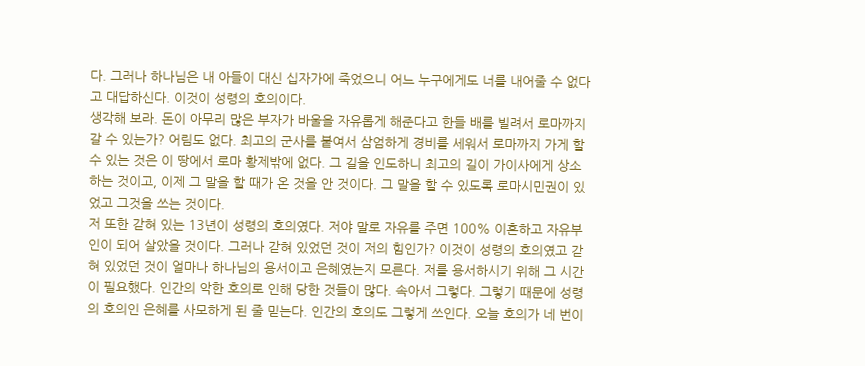다. 그러나 하나님은 내 아들이 대신 십자가에 죽었으니 어느 누구에게도 너를 내어줄 수 없다고 대답하신다. 이것이 성령의 호의이다.
생각해 보라. 돈이 아무리 많은 부자가 바울을 자유롭게 해준다고 한들 배를 빌려서 로마까지 갈 수 있는가? 어림도 없다. 최고의 군사를 붙여서 삼엄하게 경비를 세워서 로마까지 가게 할 수 있는 것은 이 땅에서 로마 황제밖에 없다. 그 길을 인도하니 최고의 길이 가이사에게 상소하는 것이고, 이제 그 말을 할 때가 온 것을 안 것이다. 그 말을 할 수 있도록 로마시민권이 있었고 그것을 쓰는 것이다.
저 또한 갇혀 있는 13년이 성령의 호의였다. 저야 말로 자유를 주면 100% 이혼하고 자유부인이 되어 살았을 것이다. 그러나 갇혀 있었던 것이 저의 힘인가? 이것이 성령의 호의였고 갇혀 있었던 것이 얼마나 하나님의 용서이고 은혜였는지 모른다. 저를 용서하시기 위해 그 시간이 필요했다. 인간의 악한 호의로 인해 당한 것들이 많다. 속아서 그렇다. 그렇기 때문에 성령의 호의인 은혜를 사모하게 된 줄 믿는다. 인간의 호의도 그렇게 쓰인다. 오늘 호의가 네 번이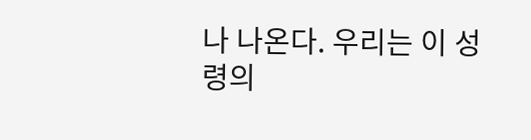나 나온다. 우리는 이 성령의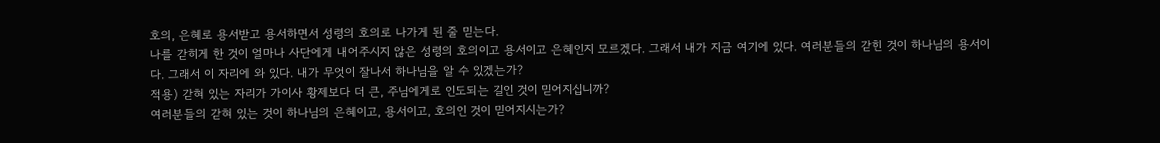호의, 은혜로 용서받고 용서하면서 성령의 호의로 나가게 된 줄 믿는다.
나를 갇히게 한 것이 얼마나 사단에게 내어주시지 않은 성령의 호의이고 용서이고 은혜인지 모르겠다. 그래서 내가 지금 여기에 있다. 여러분들의 갇힌 것이 하나님의 용서이다. 그래서 이 자리에 와 있다. 내가 무엇이 잘나서 하나님을 알 수 있겠는가?
적용) 갇혀 있는 자리가 가이사 황제보다 더 큰, 주님에게로 인도되는 길인 것이 믿어지십니까?
여러분들의 갇혀 있는 것이 하나님의 은혜이고, 용서이고, 호의인 것이 믿어지시는가?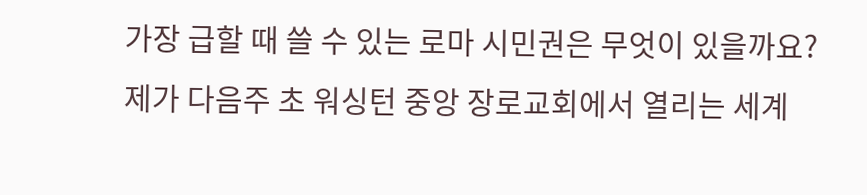가장 급할 때 쓸 수 있는 로마 시민권은 무엇이 있을까요?
제가 다음주 초 워싱턴 중앙 장로교회에서 열리는 세계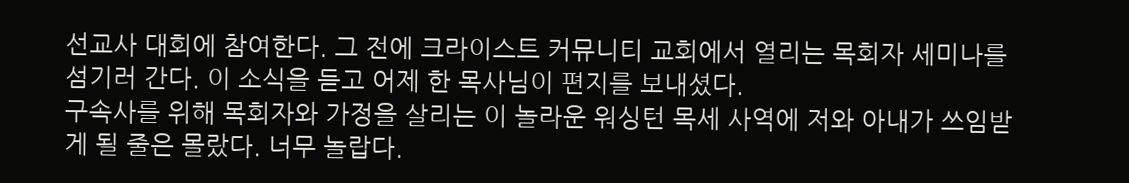선교사 대회에 참여한다. 그 전에 크라이스트 커뮤니티 교회에서 열리는 목회자 세미나를 섬기러 간다. 이 소식을 듣고 어제 한 목사님이 편지를 보내셨다.
구속사를 위해 목회자와 가정을 살리는 이 놀라운 워싱턴 목세 사역에 저와 아내가 쓰임받게 될 줄은 몰랐다. 너무 놀랍다.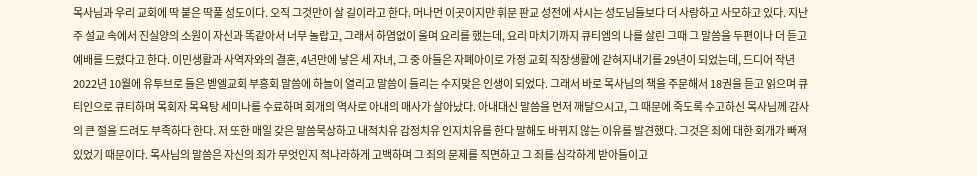목사님과 우리 교회에 딱 붙은 딱풀 성도이다. 오직 그것만이 살 길이라고 한다. 머나먼 이곳이지만 휘문 판교 성전에 사시는 성도님들보다 더 사랑하고 사모하고 있다. 지난 주 설교 속에서 진실양의 소원이 자신과 똑같아서 너무 놀랍고, 그래서 하염없이 울며 요리를 했는데, 요리 마치기까지 큐티엠의 나를 살린 그때 그 말씀을 두편이나 더 듣고 예배를 드렸다고 한다. 이민생활과 사역자와의 결혼, 4년만에 낳은 세 자녀, 그 중 아들은 자폐아이로 가정 교회 직장생활에 갇혀지내기를 29년이 되었는데, 드디어 작년 2022년 10월에 유투브로 들은 벧엘교회 부흥회 말씀에 하늘이 열리고 말씀이 들리는 수지맞은 인생이 되었다. 그래서 바로 목사님의 책을 주문해서 18권을 듣고 읽으며 큐티인으로 큐티하며 목회자 목욕탕 세미나를 수료하며 회개의 역사로 아내의 매사가 살아났다. 아내대신 말씀을 먼저 깨달으시고, 그 때문에 죽도록 수고하신 목사님께 감사의 큰 절을 드려도 부족하다 한다. 저 또한 매일 갖은 말씀묵상하고 내적치유 감정치유 인지치유를 한다 말해도 바뀌지 않는 이유를 발견했다. 그것은 죄에 대한 회개가 빠져 있었기 때문이다. 목사님의 말씀은 자신의 죄가 무엇인지 적나라하게 고백하며 그 죄의 문제를 직면하고 그 죄를 심각하게 받아들이고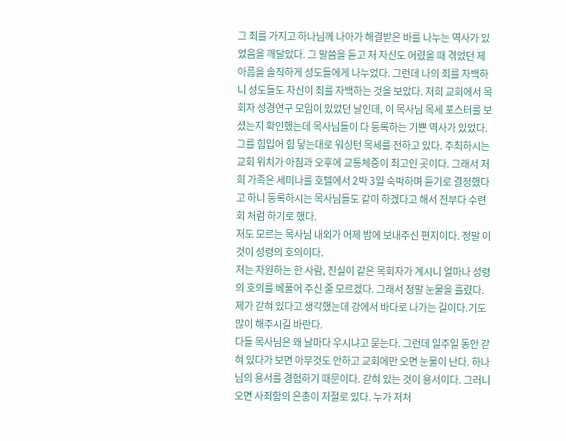그 죄를 가지고 하나님께 나아가 해결받은 바를 나누는 역사가 있었음을 깨달았다. 그 말씀을 듣고 저 자신도 어렸을 때 겪었던 제 아픔을 솔직하게 성도들에게 나누었다. 그런데 나의 죄를 자백하니 성도들도 자신이 죄를 자백하는 것을 보았다. 저희 교회에서 목회자 성경연구 모임이 있었던 날인데, 이 목사님 목세 포스터를 보셨는지 확인했는데 목사님들이 다 등록하는 기쁜 역사가 있었다. 그를 힘입어 힘 닿는대로 워싱턴 목세를 전하고 있다. 주최하시는 교회 위치가 아침과 오후에 교통체증이 최고인 곳이다. 그래서 저희 가족은 세미나를 호텔에서 2박 3일 숙박하며 듣기로 결정했다고 하니 등록하시는 목사님들도 같이 하겠다고 해서 전부다 수련회 처럼 하기로 했다.
저도 모르는 목사님 내외가 어제 밤에 보내주신 편지이다. 정말 이것이 성령의 호의이다.
저는 자원하는 한 사람, 진실이 같은 목회자가 계시니 얼마나 성령의 호의를 베풀어 주신 줄 모르겠다. 그래서 정말 눈물을 흘렸다. 제가 갇혀 있다고 생각했는데 강에서 바다로 나가는 길이다.기도 많이 해주시길 바란다.
다들 목사님은 왜 날마다 우시냐고 묻는다. 그런데 일주일 동안 갇혀 있다가 보면 아무것도 안하고 교회에만 오면 눈물이 난다. 하나님의 용서를 경험하기 때문이다. 갇혀 있는 것이 용서이다. 그러니 오면 사죄함의 은총이 저절로 있다. 누가 저처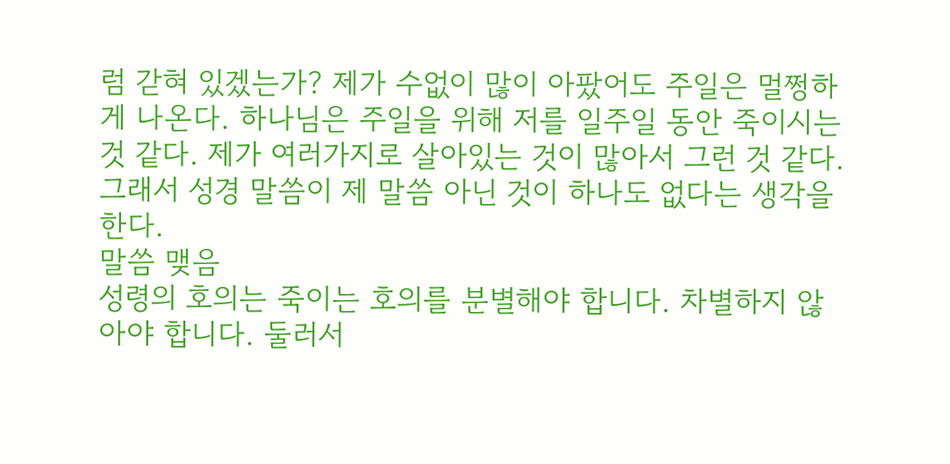럼 갇혀 있겠는가? 제가 수없이 많이 아팠어도 주일은 멀쩡하게 나온다. 하나님은 주일을 위해 저를 일주일 동안 죽이시는 것 같다. 제가 여러가지로 살아있는 것이 많아서 그런 것 같다. 그래서 성경 말씀이 제 말씀 아닌 것이 하나도 없다는 생각을 한다.
말씀 맺음
성령의 호의는 죽이는 호의를 분별해야 합니다. 차별하지 않아야 합니다. 둘러서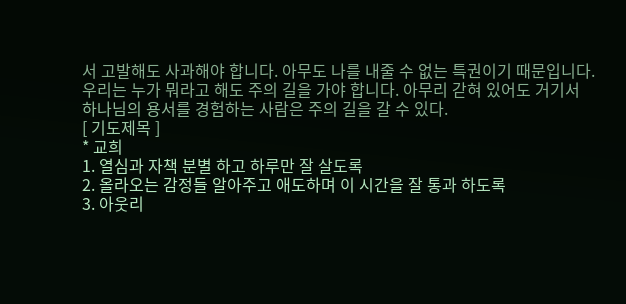서 고발해도 사과해야 합니다. 아무도 나를 내줄 수 없는 특권이기 때문입니다. 우리는 누가 뭐라고 해도 주의 길을 가야 합니다. 아무리 갇혀 있어도 거기서 하나님의 용서를 경험하는 사람은 주의 길을 갈 수 있다.
[ 기도제목 ]
* 교희
1. 열심과 자책 분별 하고 하루만 잘 살도록
2. 올라오는 감정들 알아주고 애도하며 이 시간을 잘 통과 하도록
3. 아웃리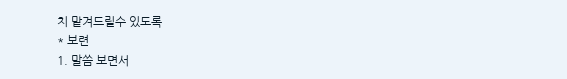치 맡겨드릴수 있도록
* 보련
1. 말씀 보면서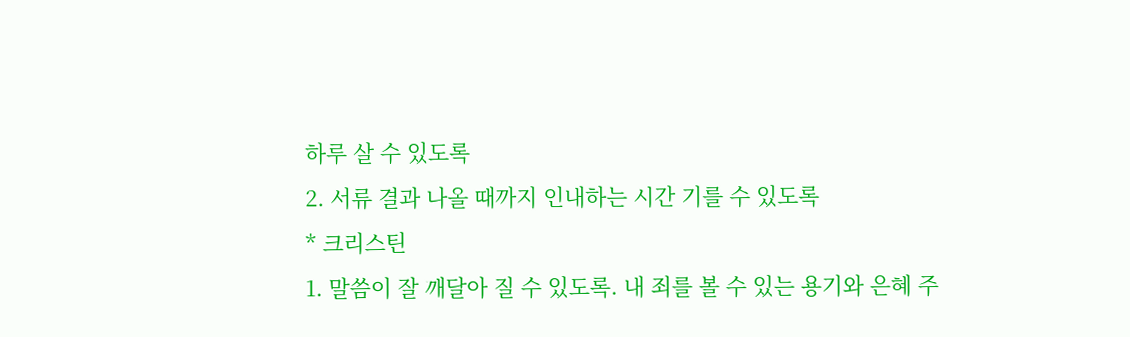하루 살 수 있도록
2. 서류 결과 나올 때까지 인내하는 시간 기를 수 있도록
* 크리스틴
1. 말씀이 잘 깨달아 질 수 있도록. 내 죄를 볼 수 있는 용기와 은혜 주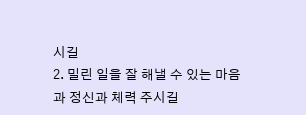시길
2. 밀린 일을 잘 해낼 수 있는 마음과 정신과 체력 주시길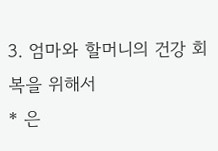3. 엄마와 할머니의 건강 회복을 위해서
* 은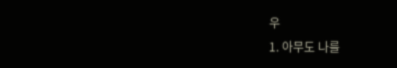우
1. 아무도 나를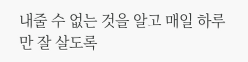내줄 수 없는 것을 알고 매일 하루만 잘 살도록